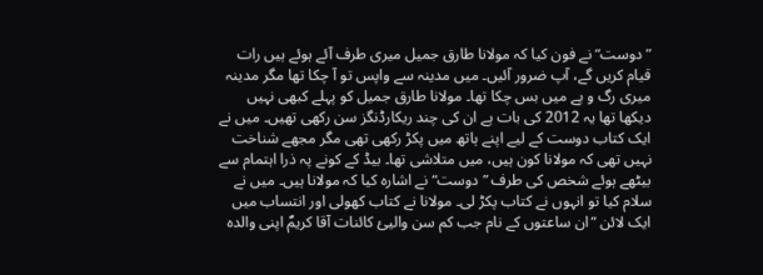”دوست“ نے فون کیا کہ مولانا طارق جمیل میری طرف آئے ہوئے ہیں رات قیام کریں گے، آپ ضرور آئیں۔ میں مدینہ سے واپس تو آ چکا تھا مگر مدینہ میری رگ و پے میں بس چکا تھا۔ مولانا طارق جمیل کو پہلے کبھی نہیں دیکھا تھا یہ 2012 کی بات ہے ان کی چند ریکارڈنگز سن رکھی تھیں۔ میں نے ایک کتاب دوست کے لیے اپنے ہاتھ میں پکڑ رکھی تھی مگر مجھے شناخت نہیں تھی کہ مولانا کون ہیں، میں متلاشی تھا۔ بیڈ کے کونے پہ ذرا اہتمام سے بیٹھے ہوئے شخص کی طرف ”دوست“ نے اشارہ کیا کہ مولانا ہیں۔ میں نے سلام کیا تو انہوں نے کتاب پکڑ لی۔ مولانا نے کتاب کھولی اور انتساب میں ایک لائن ”ان ساعتوں کے نام جب کم سن والیئ کائنات آقا کریمؐ اپنی والدہ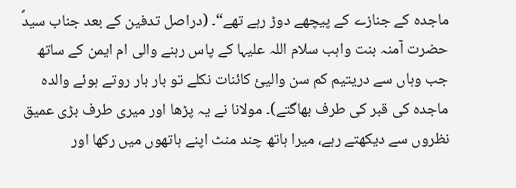ماجدہ کے جنازے کے پیچھے دوڑ رہے تھے“۔ (دراصل تدفین کے بعد جناب سیدؐ حضرت آمنہ بنت واہب سلام اللہ علیہا کے پاس رہنے والی ام ایمن کے ساتھ جب وہاں سے دریتیم کم سن والیئ کائنات نکلے تو بار بار روتے ہوئے والدہ ماجدہ کی قبر کی طرف بھاگتے)۔ مولانا نے یہ پڑھا اور میری طرف بڑی عمیق نظروں سے دیکھتے رہے، میرا ہاتھ چند منٹ اپنے ہاتھوں میں رکھا اور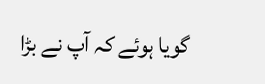گویا ہوئے کہ آپ نے بڑا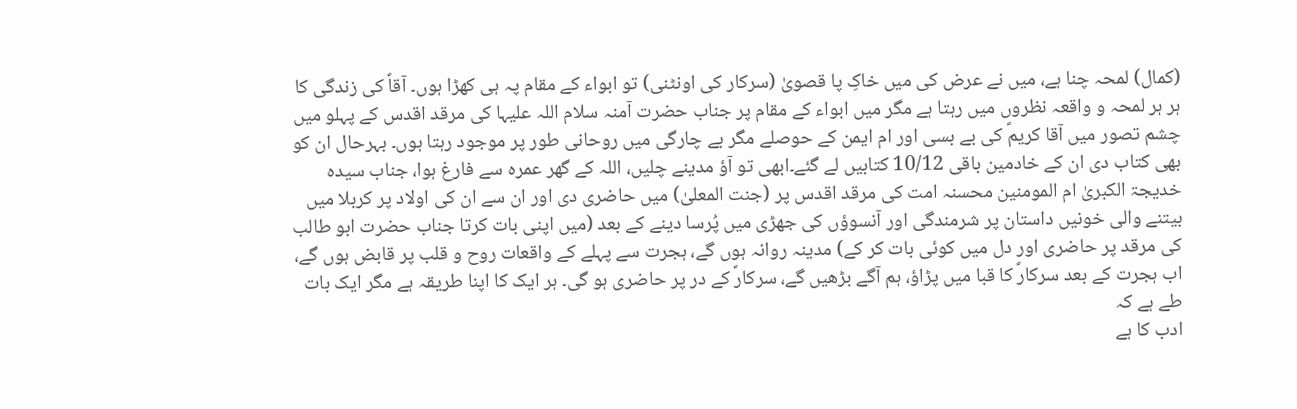(کمال) لمحہ چنا ہے، میں نے عرض کی میں خاکِ پا قصویٰ (سرکار کی اونٹنی) تو ابواء کے مقام پہ ہی کھڑا ہوں۔ آقاؐ کی زندگی کا ہر ہر لمحہ و واقعہ نظروں میں رہتا ہے مگر میں ابواء کے مقام پر جناب حضرت آمنہ سلام اللہ علیہا کی مرقد اقدس کے پہلو میں چشم تصور میں آقا کریمؐ کی بے بسی اور ام ایمن کے حوصلے مگر بے چارگی میں روحانی طور پر موجود رہتا ہوں۔ بہرحال ان کو بھی کتاب دی ان کے خادمین باقی 10/12 کتابیں لے گئے۔ابھی تو آؤ مدینے چلیں، اللہ کے گھر عمرہ سے فارغ ہوا، جناب سیدہ خدیجۃ الکبریٰ ام المومنین محسنہ امت کی مرقد اقدس پر (جنت المعلیٰ) میں حاضری دی اور ان سے ان کی اولاد پر کربلا میں بیتنے والی خونیں داستان پر شرمندگی اور آنسوؤں کی جھڑی میں پُرسا دینے کے بعد (میں اپنی بات کرتا جناب حضرت ابو طالب کی مرقد پر حاضری اور دل میں کوئی بات کر کے) مدینہ روانہ ہوں گے، ہجرت سے پہلے کے واقعات روح و قلب پر قابض ہوں گے، اب ہجرت کے بعد سرکارؐ کا قبا میں پڑاؤ، ہم آگے بڑھیں گے، سرکارؐ کے در پر حاضری ہو گی۔ ہر ایک کا اپنا طریقہ ہے مگر ایک بات طے ہے کہ
ادب کا ہے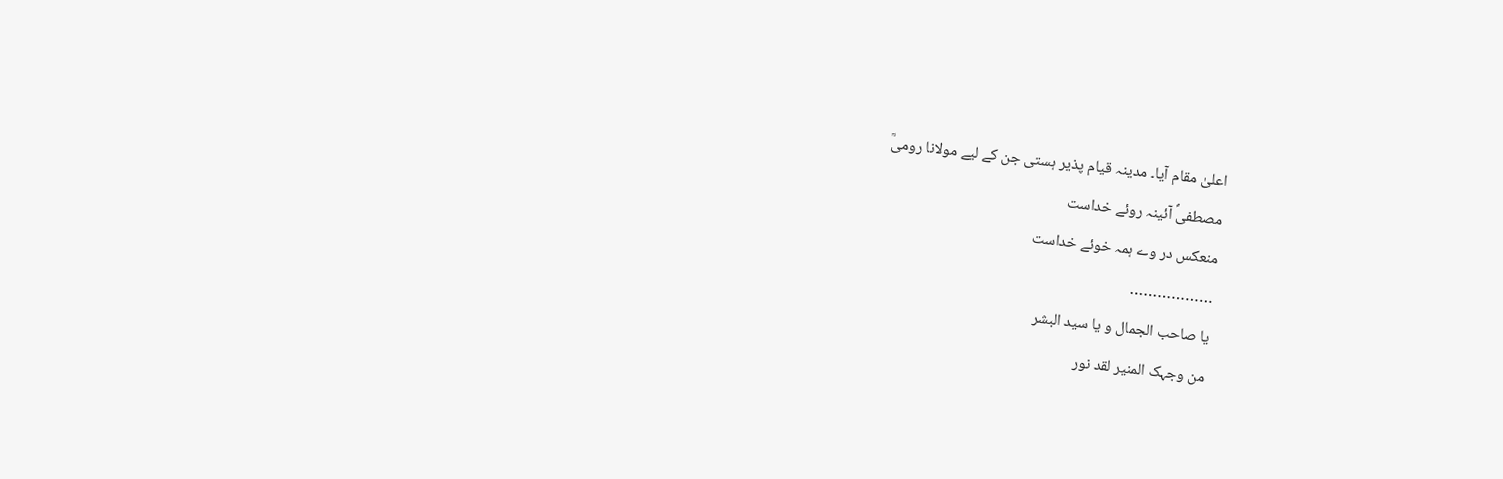اعلیٰ مقام آیا۔ مدینہ قیام پذیر ہستی جن کے لیے مولانا رومیؒ
مصطفیؐ آئینہ روئے خداست
منعکس در وے ہمہ خوئے خداست
………………
یا صاحب الجمال و یا سید البشر
من وجہک المنیر لقد نور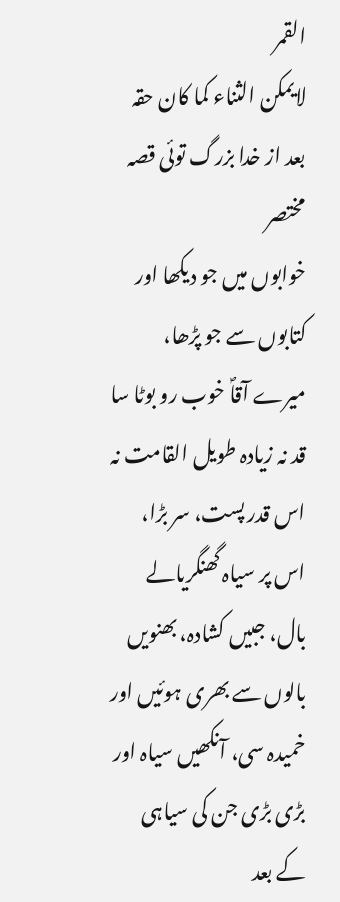القمر
لایمکن الثناء کما کان حقہ
بعد از خدا بزرگ توئی قصہ مختصر
خوابوں میں جو دیکھا اور کتابوں سے جو پڑھا، میرے آقاؐ خوب رو بوٹا سا قد نہ زیادہ طویل القامت نہ اس قدر پست، سر بڑا، اس پر سیاہ گھنگریالے بال، جبیں کشادہ، بھنویں بالوں سے بھری ہوئیں اور خمیدہ سی، آنکھیں سیاہ اور بڑی بڑی جن کی سیاہی کے بعد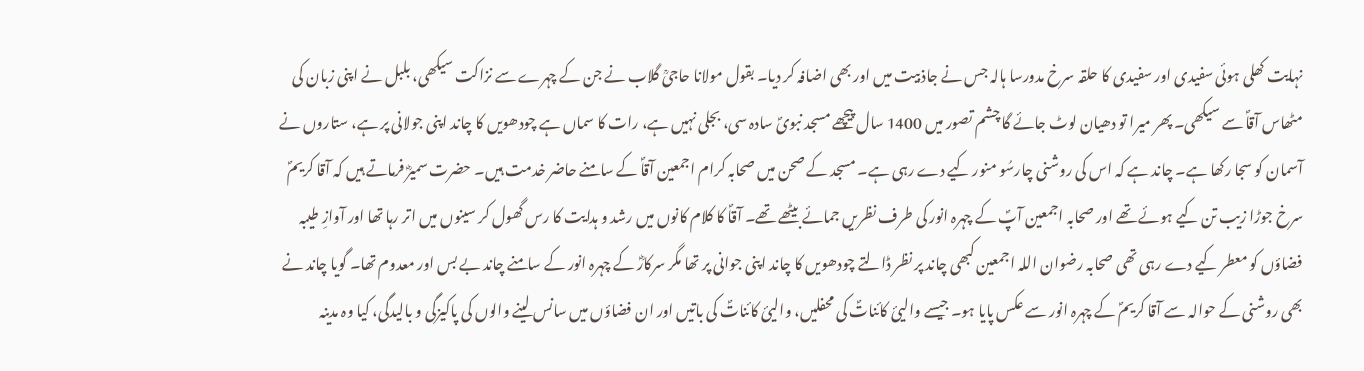نہایت کھلی ہوئی سفیدی اور سفیدی کا حلقہ سرخ مدورسا ہالہ جس نے جاذبیت میں اور بھی اضافہ کر دیا۔ بقول مولانا حاجیؒ گلاب نے جن کے چہرے سے نزاکت سیکھی، بلبل نے اپنی زبان کی مٹھاس آقاؐ سے سیکھی۔ پھر میرا تو دھیان لوٹ جائے گا چشم تصور میں 1400 سال پیچھے مسجد نبویؐ سادہ سی، بجلی نہیں ہے، رات کا سماں ہے چودھویں کا چاند اپنی جولانی پر ہے، ستاروں نے آسمان کو سجا رکھا ہے۔ چاند ہے کہ اس کی روشنی چارسُو منور کیے دے رہی ہے۔ مسجد کے صحن میں صحابہ کرام اجمعین آقاؐ کے سامنے حاضر خدمت ہیں۔ حضرت سمیرؓ فرماتے ہیں کہ آقا کریمؐ سرخ جوڑا زیب تن کیے ہوئے تھے اور صحابہ اجمعین آپؐ کے چہرہ انور کی طرف نظریں جمائے بیٹھے تھے۔ آقاؐ کا کلام کانوں میں رشد و ہدایت کا رس گھول کر سینوں میں اتر رہا تھا اور آوازِ طیبہ فضاؤں کو معطر کیے دے رہی تھی صحابہ رضوان اللہ اجمعین کبھی چاند پر نظر ڈالتے چودھویں کا چاند اپنی جوانی پر تھا مگر سرکارؓ کے چہرہ انور کے سامنے چاند بے بس اور معدوم تھا۔ گویا چاند نے بھی روشنی کے حوالہ سے آقا کریمؐ کے چہرہ انور سے عکس پایا ہو۔ جیسے والیئ کائناتؐ کی محفلیں، والیئ کائناتؐ کی باتیں اور ان فضاؤں میں سانس لینے والوں کی پاکیزگی و بالیدگی، کیا وہ مدینہ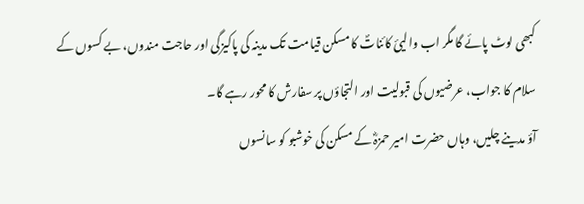کبھی لوٹ پائے گا مگر اب والیئ کائناتؐ کا مسکن قیامت تک مدینہ کی پاکیزگی اور حاجت مندوں، بے کسوں کے سلام کا جواب، عرضیوں کی قبولیت اور التجاؤں پر سفارش کا محور رہے گا۔
آؤ مدینے چلیں، وہاں حضرت امیر حمزہؓ کے مسکن کی خوشبو کو سانسوں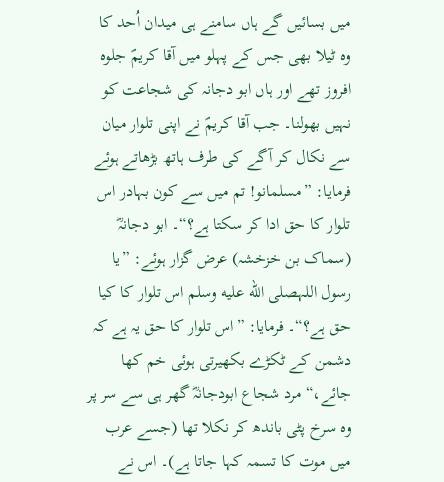میں بسائیں گے ہاں سامنے ہی میدان اُحد کا وہ ٹیلا بھی جس کے پہلو میں آقا کریمؐ جلوہ افروز تھے اور ہاں ابو دجانہ کی شجاعت کو نہیں بھولنا۔ جب آقا کریمؐ نے اپنی تلوار میان سے نکال کر آگے کی طرف ہاتھ بڑھاتے ہوئے فرمایا: ”مسلمانو! تم میں سے کون بہادر اس تلوار کا حق ادا کر سکتا ہے؟“۔ ابو دجانہؓ (سماک بن خزخشہ) عرض گزار ہوئے: ”یا رسول اللہصلى الله عليه وسلم اس تلوار کا کیا حق ہے؟“۔ فرمایا: ”اس تلوار کا حق یہ ہے کہ دشمن کے ٹکڑے بکھیرتی ہوئی خم کھا جائے،“ مرد شجاع ابودجانہؓ گھر ہی سے سر پر وہ سرخ پٹی باندھ کر نکلا تھا (جسے عرب میں موت کا تسمہ کہا جاتا ہے)۔ اس نے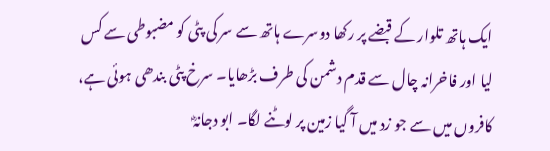ایک ہاتھ تلوار کے قبضے پر رکھا دوسرے ہاتھ سے سر کی پٹی کو مضبوطی سے کس لیا اور فاخرانہ چال سے قدم دشمن کی طرف بڑھایا۔ سرخ پٹی بندھی ہوئی ہے، کافروں میں سے جو زد میں آ گیا زمین پر لوٹنے لگا۔ ابو دجانہؓ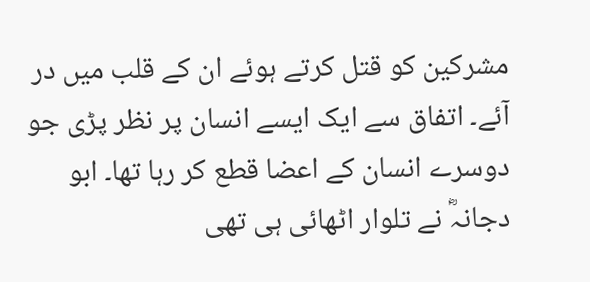مشرکین کو قتل کرتے ہوئے ان کے قلب میں در آئے۔ اتفاق سے ایک ایسے انسان پر نظر پڑی جو دوسرے انسان کے اعضا قطع کر رہا تھا۔ ابو دجانہؓ نے تلوار اٹھائی ہی تھی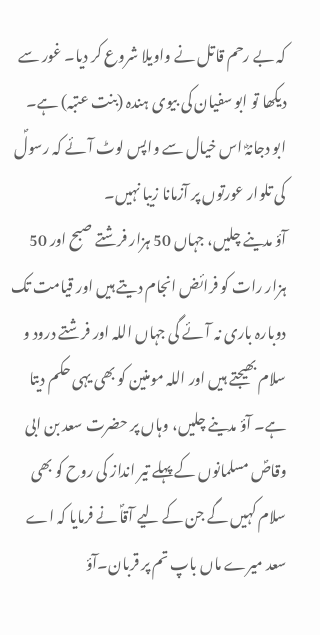کہ بے رحم قاتل نے واویلا شروع کر دیا۔ غور سے دیکھا تو ابو سفیان کی بیوی ہندہ (بنت عتبہ) ہے۔ ابو دجانہؓ اس خیال سے واپس لوٹ آئے کہ رسولؐ کی تلوار عورتوں پر آزمانا زیبا نہیں۔
آؤ مدینے چلیں، جہاں 50 ہزار فرشتے صبح اور 50 ہزار رات کو فرائض انجام دیتے ہیں اور قیامت تک دوبارہ باری نہ آئے گی جہاں اللہ اور فرشتے درود و سلام بھیجتے ہیں اور اللہ مومنین کو بھی یہی حکم دیتا ہے۔ آؤ مدینے چلیں، وہاں پر حضرت سعد بن ابی وقاصؐ مسلمانوں کے پہلے تیر انداز کی روح کو بھی سلام کہیں گے جن کے لیے آقاؐ نے فرمایا کہ اے سعد میرے ماں باپ تم پر قربان۔آؤ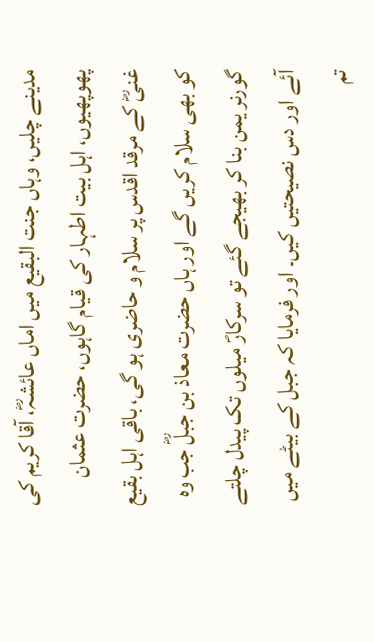مدینے چلیں، وہاں جنت البقیع میں اماں عائشہؓ، آقا کریم کی پھوپھیوں، اہل بیت اطہار کی قیام گاہوں، حضرت عثمان غنیؓ کے مرقد اقدس پر سلام و حاضری ہو گی، باقی اہل بقیع کو بھی سلام کریں گے اور ہاں حضرت معاذ بن جبلؓ جب وہ گورنر یمن بنا کر بھیجے گئے تو سرکارؐ میلوں تک پیدل چلتے آئے اور دس نصیحتیں کیں۔ اور فرمایا کہ جبل کے بیٹے میں تم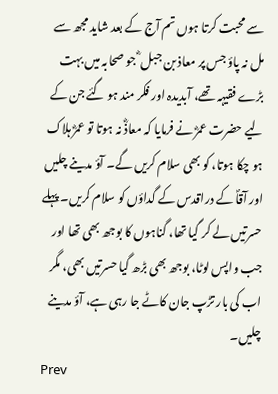سے محبت کرتا ہوں تم آج کے بعد شاید مجھ سے مل نہ پاؤ جس پر معاذ بن جبل ؓ جو صحابہ میں بہت بڑے فقیہہ تھے، آبدیدہ اور فکر مند ہو گئے جن کے لیے حضرت عمرؓ نے فرمایا کہ معاذؓ نہ ہوتا تو عمرؓ ہلاک ہو چکا ہوتا، کو بھی سلام کریں گے۔ آؤ مدینے چلیں اور آقاؐ کے دراقدس کے گداؤں کو سلام کریں۔ پہلے حسرتیں لے کر گیا تھا، گناہوں کا بوجھ بھی تھا اور جب واپس لوٹا، بوجھ بھی بڑھ گیا حسرتیں بھی، مگر اب کی بار تڑپ جان کاٹے جا رہی ہے، آؤ مدینے چلیں۔
Prev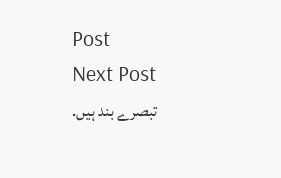Post
Next Post
تبصرے بند ہیں.